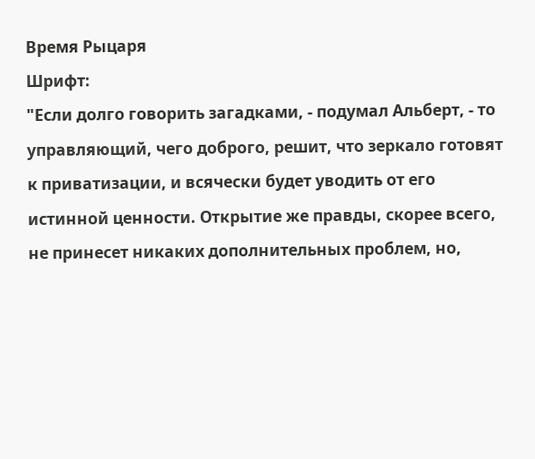Время Рыцаря
Шрифт:
"Если долго говорить загадками, - подумал Альберт, - то управляющий, чего доброго, решит, что зеркало готовят к приватизации, и всячески будет уводить от его истинной ценности. Открытие же правды, скорее всего, не принесет никаких дополнительных проблем, но,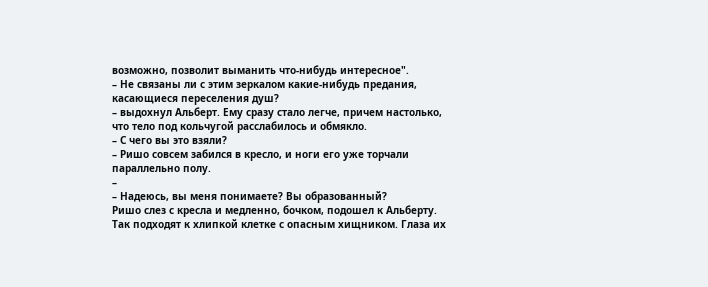возможно, позволит выманить что-нибудь интересное".
– Не связаны ли с этим зеркалом какие-нибудь предания, касающиеся переселения душ?
– выдохнул Альберт. Ему сразу стало легче, причем настолько, что тело под кольчугой расслабилось и обмякло.
– С чего вы это взяли?
– Ришо совсем забился в кресло, и ноги его уже торчали параллельно полу.
–
– Надеюсь, вы меня понимаете? Вы образованный?
Ришо слез с кресла и медленно, бочком, подошел к Альберту. Так подходят к хлипкой клетке с опасным хищником. Глаза их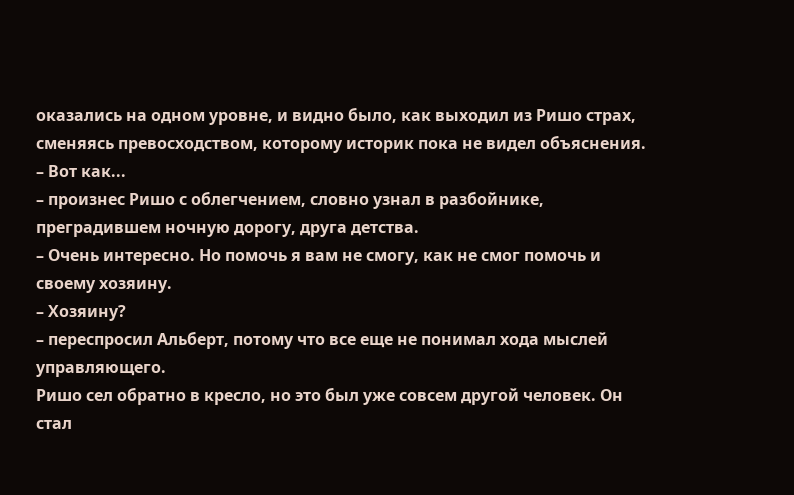оказались на одном уровне, и видно было, как выходил из Ришо страх, сменяясь превосходством, которому историк пока не видел объяснения.
– Вот как...
– произнес Ришо с облегчением, словно узнал в разбойнике, преградившем ночную дорогу, друга детства.
– Очень интересно. Но помочь я вам не смогу, как не смог помочь и своему хозяину.
– Хозяину?
– переспросил Альберт, потому что все еще не понимал хода мыслей управляющего.
Ришо сел обратно в кресло, но это был уже совсем другой человек. Он стал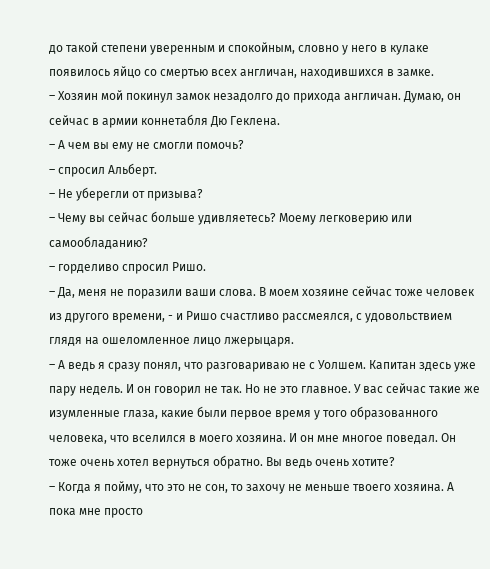до такой степени уверенным и спокойным, словно у него в кулаке появилось яйцо со смертью всех англичан, находившихся в замке.
– Хозяин мой покинул замок незадолго до прихода англичан. Думаю, он сейчас в армии коннетабля Дю Геклена.
– А чем вы ему не смогли помочь?
– спросил Альберт.
– Не уберегли от призыва?
– Чему вы сейчас больше удивляетесь? Моему легковерию или самообладанию?
– горделиво спросил Ришо.
– Да, меня не поразили ваши слова. В моем хозяине сейчас тоже человек из другого времени, - и Ришо счастливо рассмеялся, с удовольствием глядя на ошеломленное лицо лжерыцаря.
– А ведь я сразу понял, что разговариваю не с Уолшем. Капитан здесь уже пару недель. И он говорил не так. Но не это главное. У вас сейчас такие же изумленные глаза, какие были первое время у того образованного человека, что вселился в моего хозяина. И он мне многое поведал. Он тоже очень хотел вернуться обратно. Вы ведь очень хотите?
– Когда я пойму, что это не сон, то захочу не меньше твоего хозяина. А пока мне просто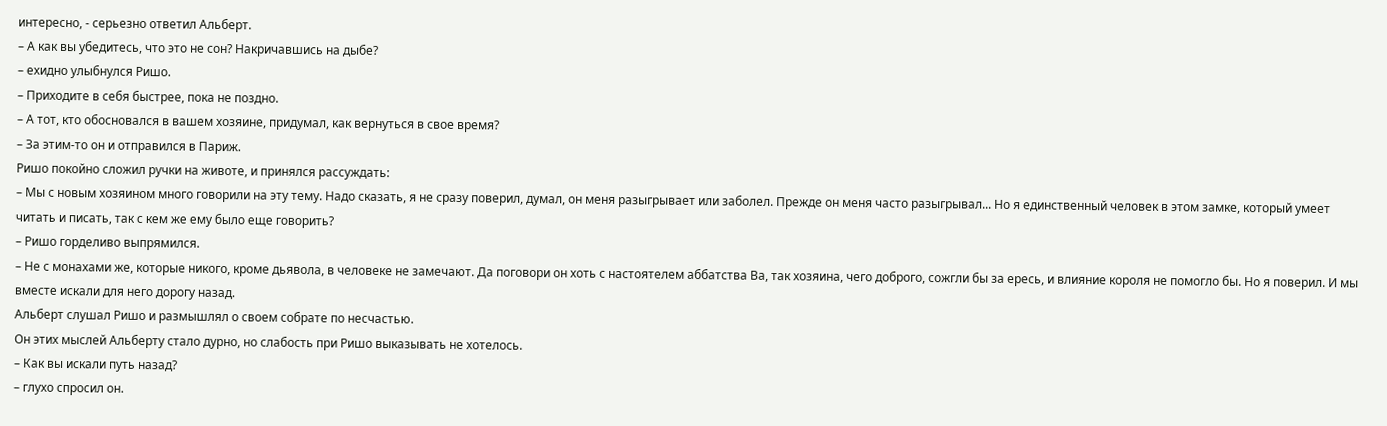интересно, - серьезно ответил Альберт.
– А как вы убедитесь, что это не сон? Накричавшись на дыбе?
– ехидно улыбнулся Ришо.
– Приходите в себя быстрее, пока не поздно.
– А тот, кто обосновался в вашем хозяине, придумал, как вернуться в свое время?
– За этим-то он и отправился в Париж.
Ришо покойно сложил ручки на животе, и принялся рассуждать:
– Мы с новым хозяином много говорили на эту тему. Надо сказать, я не сразу поверил, думал, он меня разыгрывает или заболел. Прежде он меня часто разыгрывал... Но я единственный человек в этом замке, который умеет читать и писать, так с кем же ему было еще говорить?
– Ришо горделиво выпрямился.
– Не с монахами же, которые никого, кроме дьявола, в человеке не замечают. Да поговори он хоть с настоятелем аббатства Ва, так хозяина, чего доброго, сожгли бы за ересь, и влияние короля не помогло бы. Но я поверил. И мы вместе искали для него дорогу назад.
Альберт слушал Ришо и размышлял о своем собрате по несчастью.
Он этих мыслей Альберту стало дурно, но слабость при Ришо выказывать не хотелось.
– Как вы искали путь назад?
– глухо спросил он.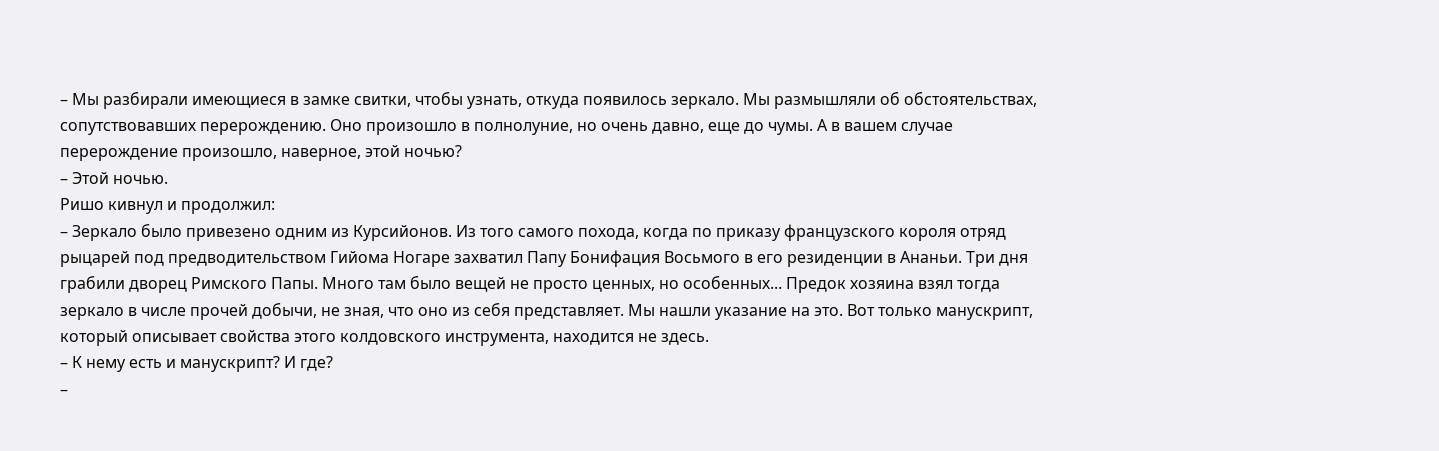– Мы разбирали имеющиеся в замке свитки, чтобы узнать, откуда появилось зеркало. Мы размышляли об обстоятельствах, сопутствовавших перерождению. Оно произошло в полнолуние, но очень давно, еще до чумы. А в вашем случае перерождение произошло, наверное, этой ночью?
– Этой ночью.
Ришо кивнул и продолжил:
– Зеркало было привезено одним из Курсийонов. Из того самого похода, когда по приказу французского короля отряд рыцарей под предводительством Гийома Ногаре захватил Папу Бонифация Восьмого в его резиденции в Ананьи. Три дня грабили дворец Римского Папы. Много там было вещей не просто ценных, но особенных... Предок хозяина взял тогда зеркало в числе прочей добычи, не зная, что оно из себя представляет. Мы нашли указание на это. Вот только манускрипт, который описывает свойства этого колдовского инструмента, находится не здесь.
– К нему есть и манускрипт? И где?
–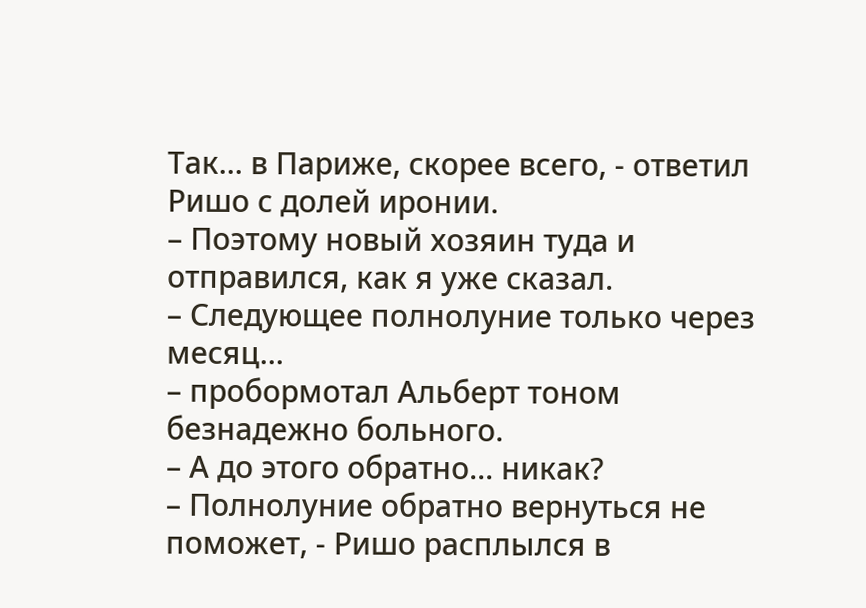Так... в Париже, скорее всего, - ответил Ришо с долей иронии.
– Поэтому новый хозяин туда и отправился, как я уже сказал.
– Следующее полнолуние только через месяц...
– пробормотал Альберт тоном безнадежно больного.
– А до этого обратно... никак?
– Полнолуние обратно вернуться не поможет, - Ришо расплылся в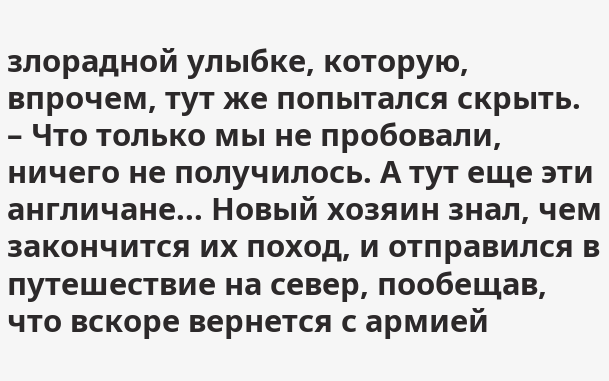злорадной улыбке, которую, впрочем, тут же попытался скрыть.
– Что только мы не пробовали, ничего не получилось. А тут еще эти англичане... Новый хозяин знал, чем закончится их поход, и отправился в путешествие на север, пообещав, что вскоре вернется с армией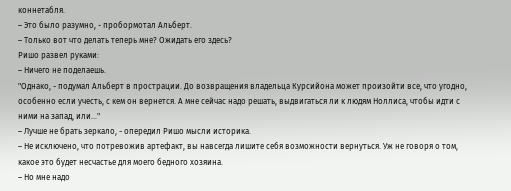коннетабля.
– Это было разумно, - пробормотал Альберт.
– Только вот что делать теперь мне? Ожидать его здесь?
Ришо развел руками:
– Ничего не поделаешь.
"Однако, - подумал Альберт в прострации. До возвращения владельца Курсийона может произойти все, что угодно, особенно если учесть, с кем он вернется. А мне сейчас надо решать, выдвигаться ли к людям Ноллиса, чтобы идти с ними на запад, или..."
– Лучше не брать зеркало, - опередил Ришо мысли историка.
– Не исключено, что потревожив артефакт, вы навсегда лишите себя возможности вернуться. Уж не говоря о том, какое это будет несчастье для моего бедного хозяина.
– Но мне надо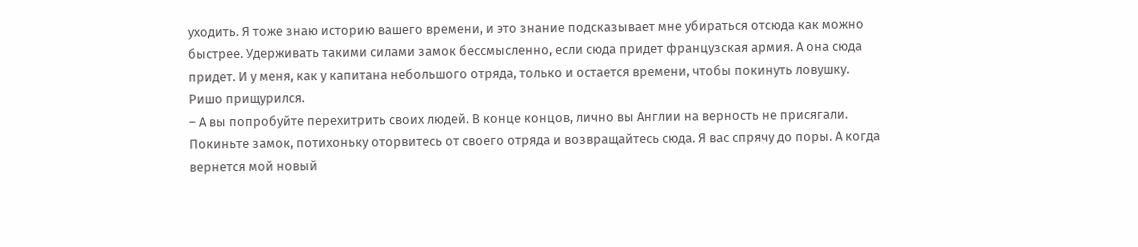уходить. Я тоже знаю историю вашего времени, и это знание подсказывает мне убираться отсюда как можно быстрее. Удерживать такими силами замок бессмысленно, если сюда придет французская армия. А она сюда придет. И у меня, как у капитана небольшого отряда, только и остается времени, чтобы покинуть ловушку.
Ришо прищурился.
– А вы попробуйте перехитрить своих людей. В конце концов, лично вы Англии на верность не присягали. Покиньте замок, потихоньку оторвитесь от своего отряда и возвращайтесь сюда. Я вас спрячу до поры. А когда вернется мой новый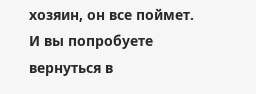хозяин, он все поймет. И вы попробуете вернуться в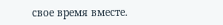свое время вместе.